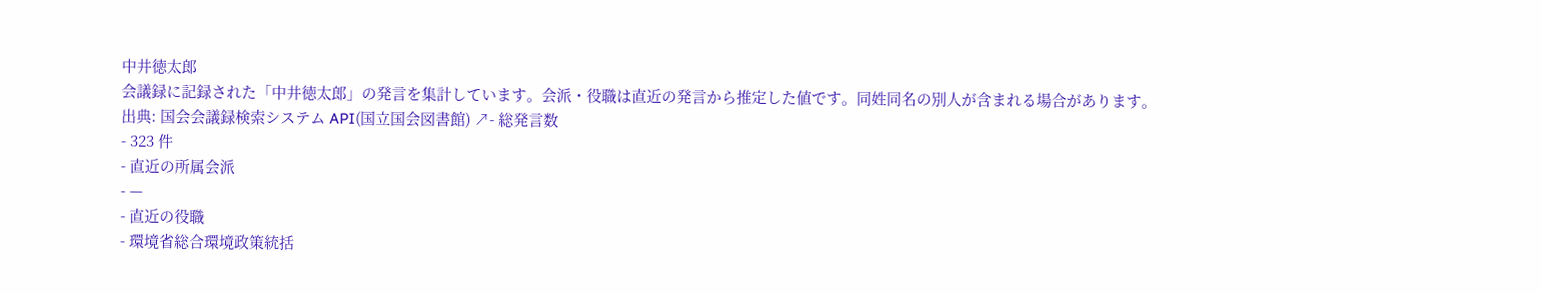中井徳太郎
会議録に記録された「中井徳太郎」の発言を集計しています。会派・役職は直近の発言から推定した値です。同姓同名の別人が含まれる場合があります。
出典: 国会会議録検索システム API(国立国会図書館) ↗- 総発言数
- 323 件
- 直近の所属会派
- —
- 直近の役職
- 環境省総合環境政策統括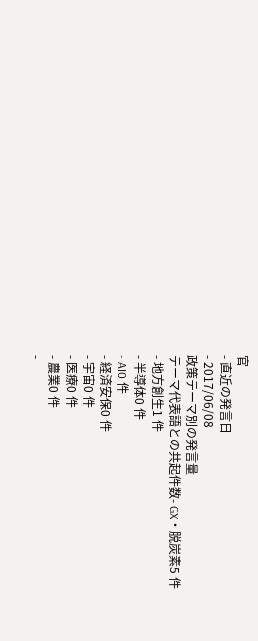官
- 直近の発言日
- 2017/06/08
政策テーマ別の発言量
テーマ代表語との共起件数- GX・脱炭素5 件
- 地方創生1 件
- 半導体0 件
- AI0 件
- 経済安保0 件
- 宇宙0 件
- 医療0 件
- 農業0 件
-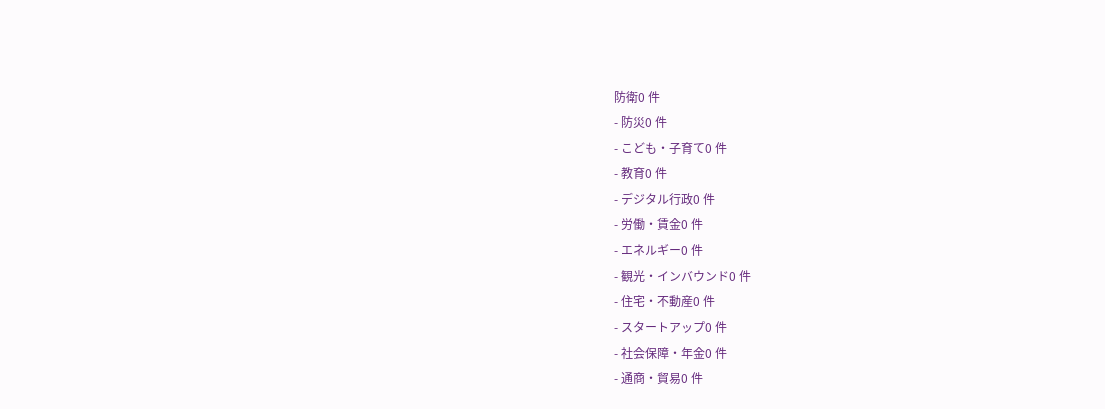防衛0 件
- 防災0 件
- こども・子育て0 件
- 教育0 件
- デジタル行政0 件
- 労働・賃金0 件
- エネルギー0 件
- 観光・インバウンド0 件
- 住宅・不動産0 件
- スタートアップ0 件
- 社会保障・年金0 件
- 通商・貿易0 件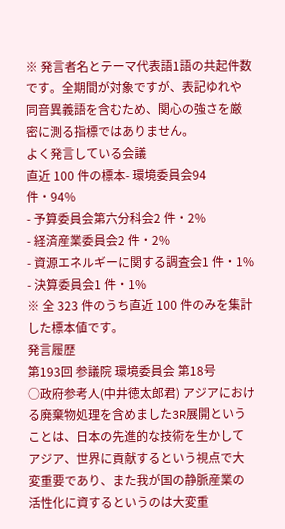※ 発言者名とテーマ代表語1語の共起件数です。全期間が対象ですが、表記ゆれや 同音異義語を含むため、関心の強さを厳密に測る指標ではありません。
よく発言している会議
直近 100 件の標本- 環境委員会94 件・94%
- 予算委員会第六分科会2 件・2%
- 経済産業委員会2 件・2%
- 資源エネルギーに関する調査会1 件・1%
- 決算委員会1 件・1%
※ 全 323 件のうち直近 100 件のみを集計した標本値です。
発言履歴
第193回 参議院 環境委員会 第18号
○政府参考人(中井徳太郎君) アジアにおける廃棄物処理を含めました3R展開ということは、日本の先進的な技術を生かしてアジア、世界に貢献するという視点で大変重要であり、また我が国の静脈産業の活性化に資するというのは大変重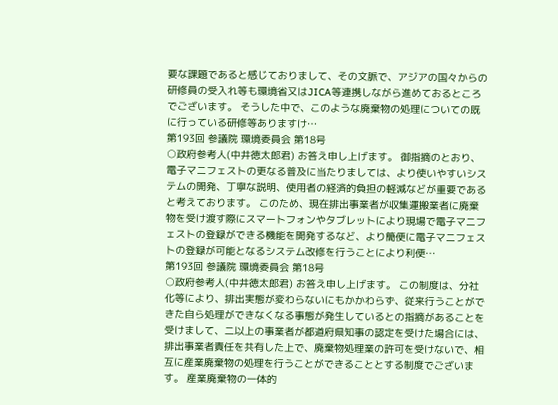要な課題であると感じておりまして、その文脈で、アジアの国々からの研修員の受入れ等も環境省又はJICA等連携しながら進めておるところでございます。 そうした中で、このような廃棄物の処理についての既に行っている研修等ありますけ…
第193回 参議院 環境委員会 第18号
○政府参考人(中井徳太郎君) お答え申し上げます。 御指摘のとおり、電子マニフェストの更なる普及に当たりましては、より使いやすいシステムの開発、丁寧な説明、使用者の経済的負担の軽減などが重要であると考えております。 このため、現在排出事業者が収集運搬業者に廃棄物を受け渡す際にスマートフォンやタブレットにより現場で電子マニフェストの登録ができる機能を開発するなど、より簡便に電子マニフェストの登録が可能となるシステム改修を行うことにより利便…
第193回 参議院 環境委員会 第18号
○政府参考人(中井徳太郎君) お答え申し上げます。 この制度は、分社化等により、排出実態が変わらないにもかかわらず、従来行うことができた自ら処理ができなくなる事態が発生しているとの指摘があることを受けまして、二以上の事業者が都道府県知事の認定を受けた場合には、排出事業者責任を共有した上で、廃棄物処理業の許可を受けないで、相互に産業廃棄物の処理を行うことができることとする制度でございます。 産業廃棄物の一体的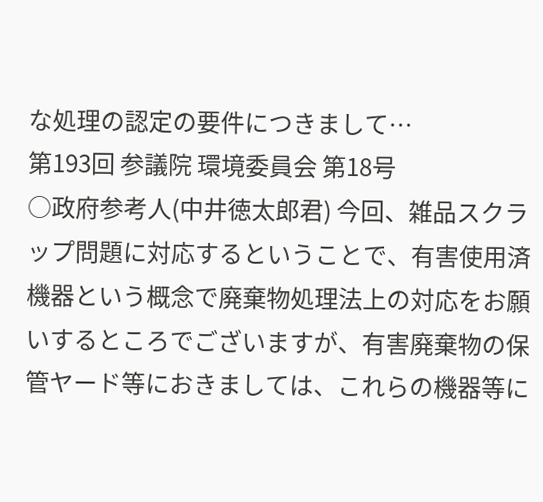な処理の認定の要件につきまして…
第193回 参議院 環境委員会 第18号
○政府参考人(中井徳太郎君) 今回、雑品スクラップ問題に対応するということで、有害使用済機器という概念で廃棄物処理法上の対応をお願いするところでございますが、有害廃棄物の保管ヤード等におきましては、これらの機器等に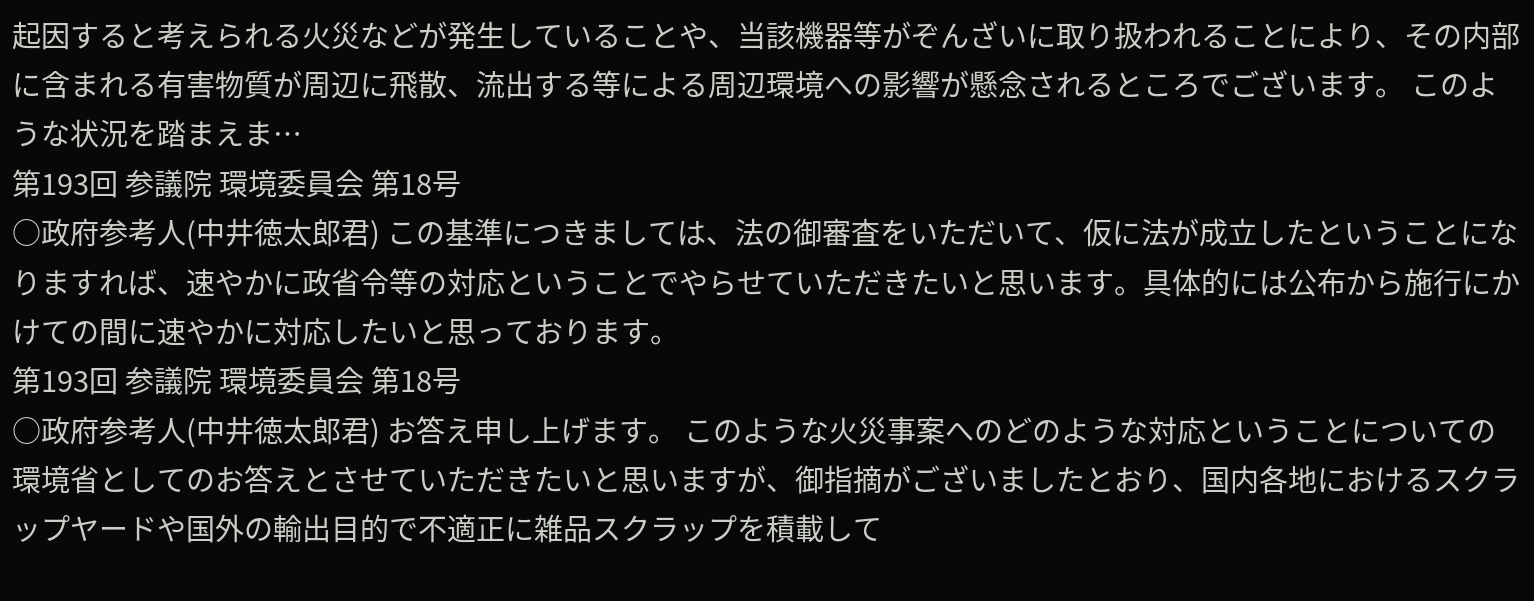起因すると考えられる火災などが発生していることや、当該機器等がぞんざいに取り扱われることにより、その内部に含まれる有害物質が周辺に飛散、流出する等による周辺環境への影響が懸念されるところでございます。 このような状況を踏まえま…
第193回 参議院 環境委員会 第18号
○政府参考人(中井徳太郎君) この基準につきましては、法の御審査をいただいて、仮に法が成立したということになりますれば、速やかに政省令等の対応ということでやらせていただきたいと思います。具体的には公布から施行にかけての間に速やかに対応したいと思っております。
第193回 参議院 環境委員会 第18号
○政府参考人(中井徳太郎君) お答え申し上げます。 このような火災事案へのどのような対応ということについての環境省としてのお答えとさせていただきたいと思いますが、御指摘がございましたとおり、国内各地におけるスクラップヤードや国外の輸出目的で不適正に雑品スクラップを積載して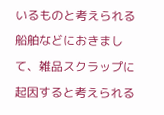いるものと考えられる船舶などにおきまして、雑品スクラップに起因すると考えられる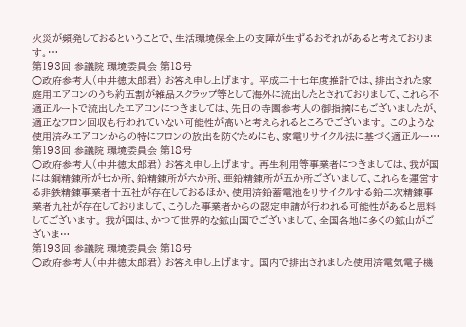火災が頻発しておるということで、生活環境保全上の支障が生ずるおそれがあると考えております。…
第193回 参議院 環境委員会 第18号
○政府参考人(中井徳太郎君) お答え申し上げます。 平成二十七年度推計では、排出された家庭用エアコンのうち約五割が雑品スクラップ等として海外に流出したとされておりまして、これら不適正ルートで流出したエアコンにつきましては、先日の寺園参考人の御指摘にもございましたが、適正なフロン回収も行われていない可能性が高いと考えられるところでございます。 このような使用済みエアコンからの特にフロンの放出を防ぐためにも、家電リサイクル法に基づく適正ルー…
第193回 参議院 環境委員会 第18号
○政府参考人(中井徳太郎君) お答え申し上げます。 再生利用等事業者につきましては、我が国には銅精錬所が七か所、鉛精錬所が六か所、亜鉛精錬所が五か所ございまして、これらを運営する非鉄精錬事業者十五社が存在しておるほか、使用済鉛蓄電池をリサイクルする鉛二次精錬事業者九社が存在しておりまして、こうした事業者からの認定申請が行われる可能性があると思料してございます。 我が国は、かつて世界的な鉱山国でございまして、全国各地に多くの鉱山がございま…
第193回 参議院 環境委員会 第18号
○政府参考人(中井徳太郎君) お答え申し上げます。 国内で排出されました使用済電気電子機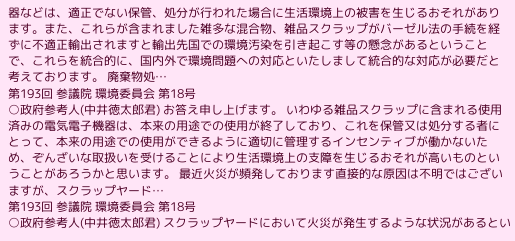器などは、適正でない保管、処分が行われた場合に生活環境上の被害を生じるおそれがあります。また、これらが含まれました雑多な混合物、雑品スクラップがバーゼル法の手続を経ずに不適正輸出されますと輸出先国での環境汚染を引き起こす等の懸念があるということで、これらを統合的に、国内外で環境問題への対応といたしまして統合的な対応が必要だと考えております。 廃棄物処…
第193回 参議院 環境委員会 第18号
○政府参考人(中井徳太郎君) お答え申し上げます。 いわゆる雑品スクラップに含まれる使用済みの電気電子機器は、本来の用途での使用が終了しており、これを保管又は処分する者にとって、本来の用途での使用ができるように適切に管理するインセンティブが働かないため、ぞんざいな取扱いを受けることにより生活環境上の支障を生じるおそれが高いものということがあろうかと思います。 最近火災が頻発しております直接的な原因は不明ではございますが、スクラップヤード…
第193回 参議院 環境委員会 第18号
○政府参考人(中井徳太郎君) スクラップヤードにおいて火災が発生するような状況があるとい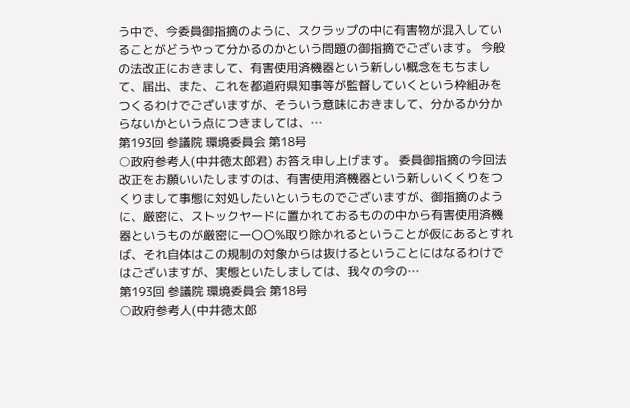う中で、今委員御指摘のように、スクラップの中に有害物が混入していることがどうやって分かるのかという問題の御指摘でございます。 今般の法改正におきまして、有害使用済機器という新しい概念をもちまして、届出、また、これを都道府県知事等が監督していくという枠組みをつくるわけでございますが、そういう意味におきまして、分かるか分からないかという点につきましては、…
第193回 参議院 環境委員会 第18号
○政府参考人(中井徳太郎君) お答え申し上げます。 委員御指摘の今回法改正をお願いいたしますのは、有害使用済機器という新しいくくりをつくりまして事態に対処したいというものでございますが、御指摘のように、厳密に、ストックヤードに置かれておるものの中から有害使用済機器というものが厳密に一〇〇%取り除かれるということが仮にあるとすれば、それ自体はこの規制の対象からは抜けるということにはなるわけではございますが、実態といたしましては、我々の今の…
第193回 参議院 環境委員会 第18号
○政府参考人(中井徳太郎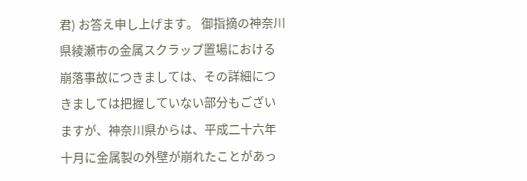君) お答え申し上げます。 御指摘の神奈川県綾瀬市の金属スクラップ置場における崩落事故につきましては、その詳細につきましては把握していない部分もございますが、神奈川県からは、平成二十六年十月に金属製の外壁が崩れたことがあっ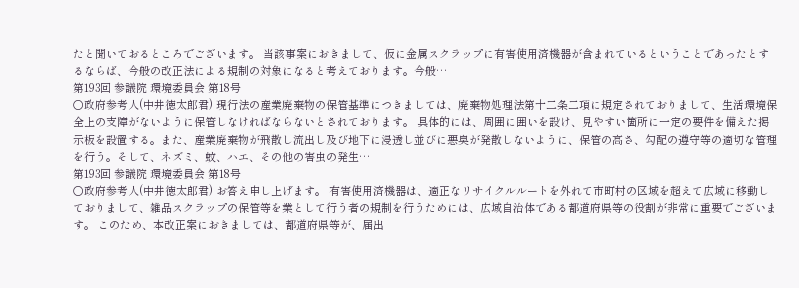たと聞いておるところでございます。 当該事案におきまして、仮に金属スクラップに有害使用済機器が含まれているということであったとするならば、今般の改正法による規制の対象になると考えております。今般…
第193回 参議院 環境委員会 第18号
○政府参考人(中井徳太郎君) 現行法の産業廃棄物の保管基準につきましては、廃棄物処理法第十二条二項に規定されておりまして、生活環境保全上の支障がないように保管しなければならないとされております。 具体的には、周囲に囲いを設け、見やすい箇所に一定の要件を備えた掲示板を設置する。また、産業廃棄物が飛散し流出し及び地下に浸透し並びに悪臭が発散しないように、保管の高さ、勾配の遵守等の適切な管理を行う。そして、ネズミ、蚊、ハエ、その他の害虫の発生…
第193回 参議院 環境委員会 第18号
○政府参考人(中井徳太郎君) お答え申し上げます。 有害使用済機器は、適正なリサイクルルートを外れて市町村の区域を超えて広域に移動しておりまして、雑品スクラップの保管等を業として行う者の規制を行うためには、広域自治体である都道府県等の役割が非常に重要でございます。 このため、本改正案におきましては、都道府県等が、届出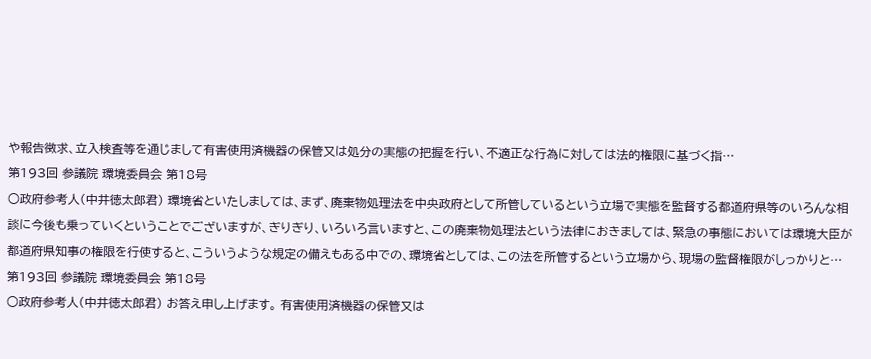や報告徴求、立入検査等を通じまして有害使用済機器の保管又は処分の実態の把握を行い、不適正な行為に対しては法的権限に基づく指…
第193回 参議院 環境委員会 第18号
○政府参考人(中井徳太郎君) 環境省といたしましては、まず、廃棄物処理法を中央政府として所管しているという立場で実態を監督する都道府県等のいろんな相談に今後も乗っていくということでございますが、ぎりぎり、いろいろ言いますと、この廃棄物処理法という法律におきましては、緊急の事態においては環境大臣が都道府県知事の権限を行使すると、こういうような規定の備えもある中での、環境省としては、この法を所管するという立場から、現場の監督権限がしっかりと…
第193回 参議院 環境委員会 第18号
○政府参考人(中井徳太郎君) お答え申し上げます。 有害使用済機器の保管又は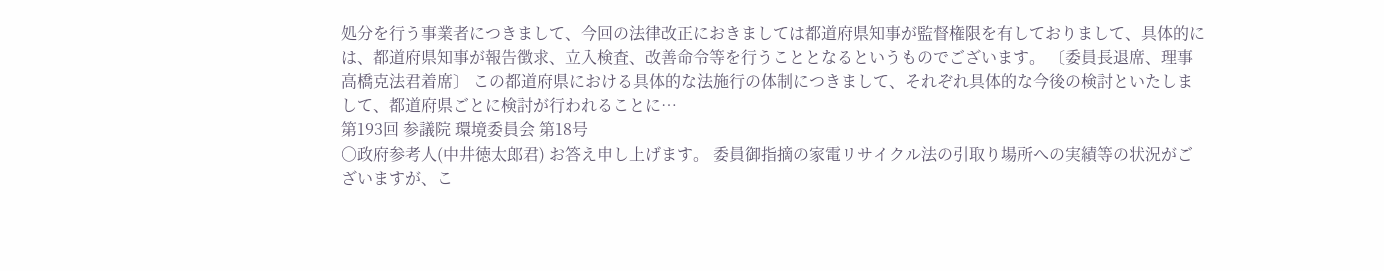処分を行う事業者につきまして、今回の法律改正におきましては都道府県知事が監督権限を有しておりまして、具体的には、都道府県知事が報告徴求、立入検査、改善命令等を行うこととなるというものでございます。 〔委員長退席、理事高橋克法君着席〕 この都道府県における具体的な法施行の体制につきまして、それぞれ具体的な今後の検討といたしまして、都道府県ごとに検討が行われることに…
第193回 参議院 環境委員会 第18号
○政府参考人(中井徳太郎君) お答え申し上げます。 委員御指摘の家電リサイクル法の引取り場所への実績等の状況がございますが、こ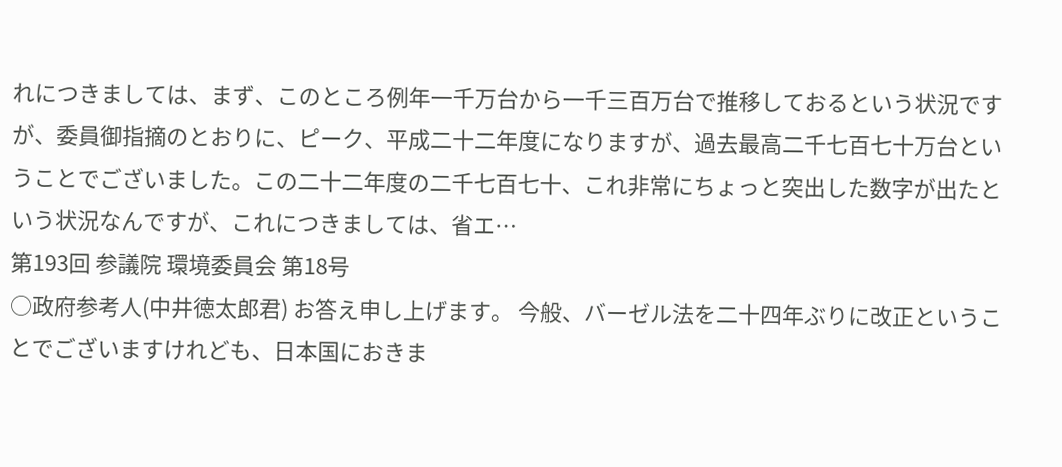れにつきましては、まず、このところ例年一千万台から一千三百万台で推移しておるという状況ですが、委員御指摘のとおりに、ピーク、平成二十二年度になりますが、過去最高二千七百七十万台ということでございました。この二十二年度の二千七百七十、これ非常にちょっと突出した数字が出たという状況なんですが、これにつきましては、省エ…
第193回 参議院 環境委員会 第18号
○政府参考人(中井徳太郎君) お答え申し上げます。 今般、バーゼル法を二十四年ぶりに改正ということでございますけれども、日本国におきま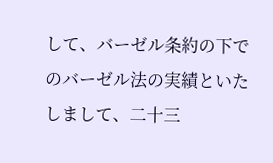して、バーゼル条約の下でのバーゼル法の実績といたしまして、二十三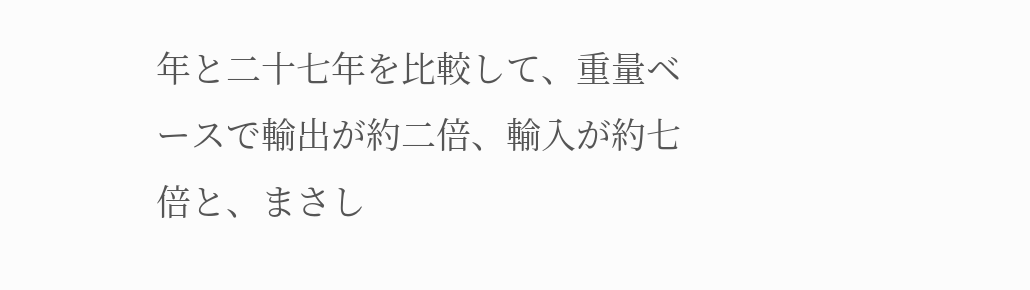年と二十七年を比較して、重量ベースで輸出が約二倍、輸入が約七倍と、まさし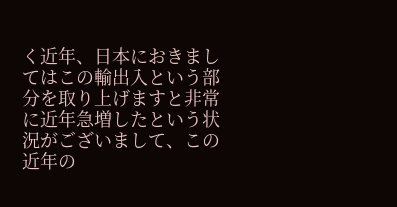く近年、日本におきましてはこの輸出入という部分を取り上げますと非常に近年急増したという状況がございまして、この近年の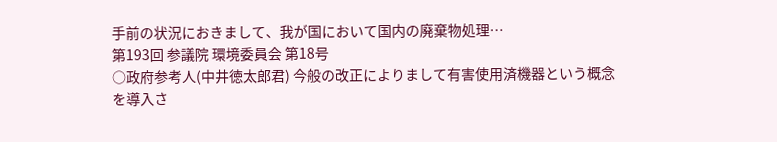手前の状況におきまして、我が国において国内の廃棄物処理…
第193回 参議院 環境委員会 第18号
○政府参考人(中井徳太郎君) 今般の改正によりまして有害使用済機器という概念を導入さ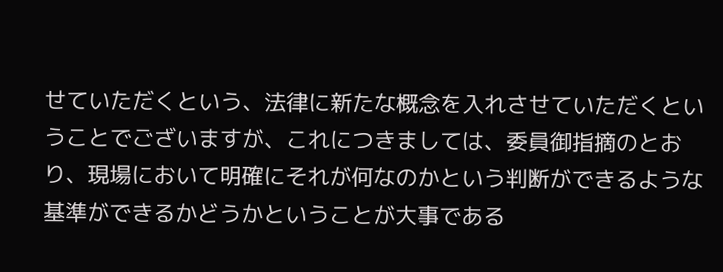せていただくという、法律に新たな概念を入れさせていただくということでございますが、これにつきましては、委員御指摘のとおり、現場において明確にそれが何なのかという判断ができるような基準ができるかどうかということが大事である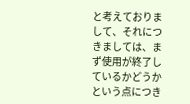と考えておりまして、それにつきましては、まず使用が終了しているかどうかという点につき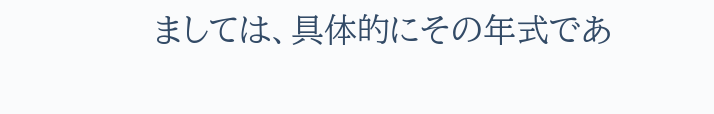ましては、具体的にその年式であ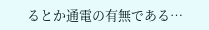るとか通電の有無である…